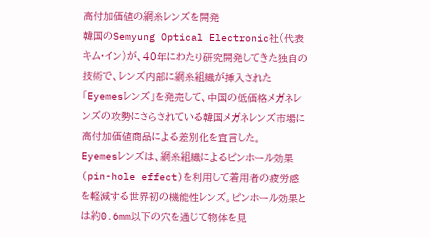高付加価値の網糸レンズを開発
韓国のSemyung Optical Electronic社(代表キム·イン)が、40年にわたり研究開発してきた独自の技術で、レンズ内部に網糸組織が挿入された「Eyemesレンズ」を発売して、中国の低価格メガネレンズの攻勢にさらされている韓国メガネレンズ市場に高付加価値商品による差別化を宣言した。
Eyemesレンズは、網糸組織によるピンホール効果(pin-hole effect)を利用して着用者の疲労感を軽減する世界初の機能性レンズ。ピンホール効果とは約0.6mm以下の穴を通じて物体を見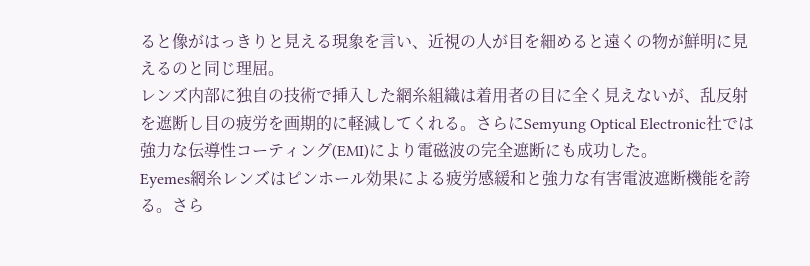ると像がはっきりと見える現象を言い、近視の人が目を細めると遠くの物が鮮明に見えるのと同じ理屈。
レンズ内部に独自の技術で挿入した網糸組織は着用者の目に全く見えないが、乱反射を遮断し目の疲労を画期的に軽減してくれる。さらにSemyung Optical Electronic社では強力な伝導性コーティング(EMI)により電磁波の完全遮断にも成功した。
Eyemes網糸レンズはピンホール効果による疲労感緩和と強力な有害電波遮断機能を誇る。さら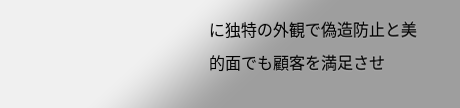に独特の外観で偽造防止と美的面でも顧客を満足させ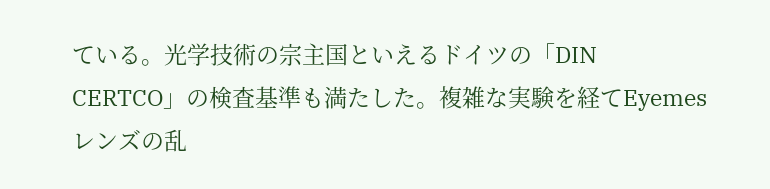ている。光学技術の宗主国といえるドイツの「DIN CERTCO」の検査基準も満たした。複雑な実験を経てEyemesレンズの乱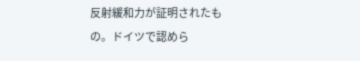反射緩和力が証明されたもの。ドイツで認めら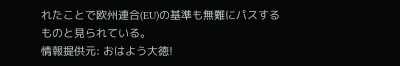れたことで欧州連合(EU)の基準も無難にパスするものと見られている。
情報提供元: おはよう大徳!